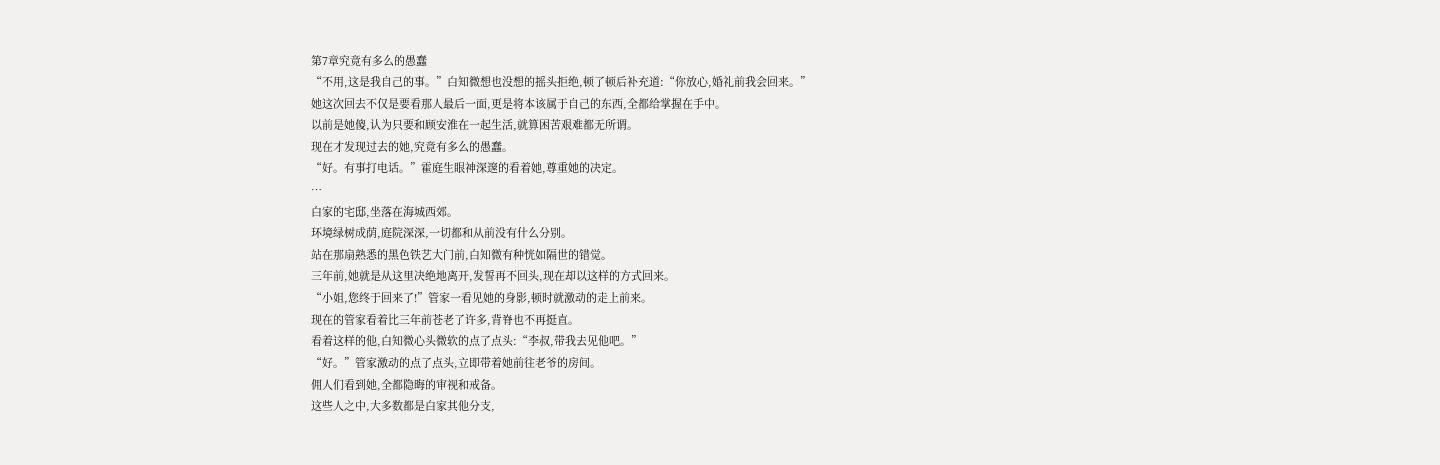第7章究竟有多么的愚蠢
“不用,这是我自己的事。”白知微想也没想的摇头拒绝,顿了顿后补充道:“你放心,婚礼前我会回来。”
她这次回去不仅是要看那人最后一面,更是将本该属于自己的东西,全都给掌握在手中。
以前是她傻,认为只要和顾安淮在一起生活,就算困苦艰难都无所谓。
现在才发现过去的她,究竟有多么的愚蠢。
“好。有事打电话。”霍庭生眼神深邃的看着她,尊重她的决定。
…
白家的宅邸,坐落在海城西郊。
环境绿树成荫,庭院深深,一切都和从前没有什么分别。
站在那扇熟悉的黑色铁艺大门前,白知微有种恍如隔世的错觉。
三年前,她就是从这里决绝地离开,发誓再不回头,现在却以这样的方式回来。
“小姐,您终于回来了!”管家一看见她的身影,顿时就激动的走上前来。
现在的管家看着比三年前苍老了许多,背脊也不再挺直。
看着这样的他,白知微心头微软的点了点头:“李叔,带我去见他吧。”
“好。”管家激动的点了点头,立即带着她前往老爷的房间。
佣人们看到她,全都隐晦的审视和戒备。
这些人之中,大多数都是白家其他分支,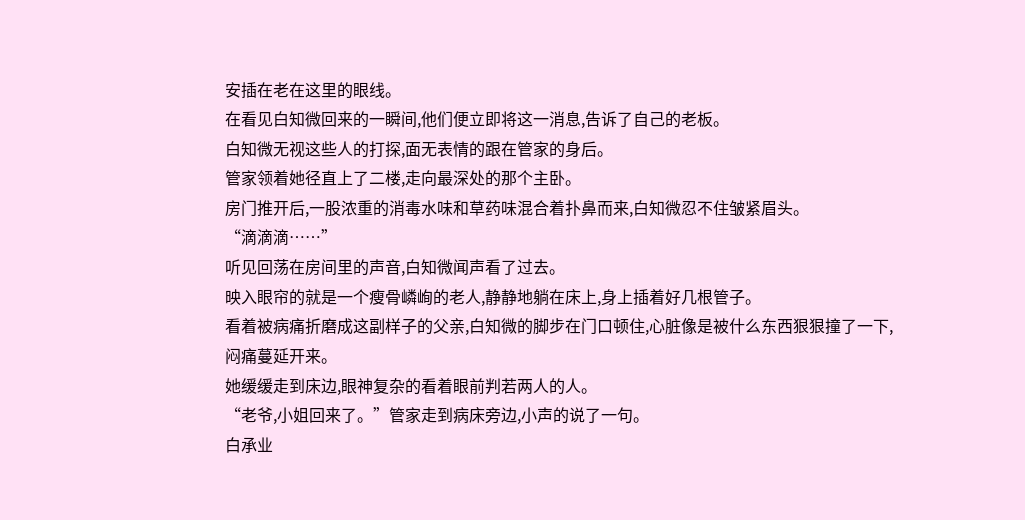安插在老在这里的眼线。
在看见白知微回来的一瞬间,他们便立即将这一消息,告诉了自己的老板。
白知微无视这些人的打探,面无表情的跟在管家的身后。
管家领着她径直上了二楼,走向最深处的那个主卧。
房门推开后,一股浓重的消毒水味和草药味混合着扑鼻而来,白知微忍不住皱紧眉头。
“滴滴滴……”
听见回荡在房间里的声音,白知微闻声看了过去。
映入眼帘的就是一个瘦骨嶙峋的老人,静静地躺在床上,身上插着好几根管子。
看着被病痛折磨成这副样子的父亲,白知微的脚步在门口顿住,心脏像是被什么东西狠狠撞了一下,闷痛蔓延开来。
她缓缓走到床边,眼神复杂的看着眼前判若两人的人。
“老爷,小姐回来了。”管家走到病床旁边,小声的说了一句。
白承业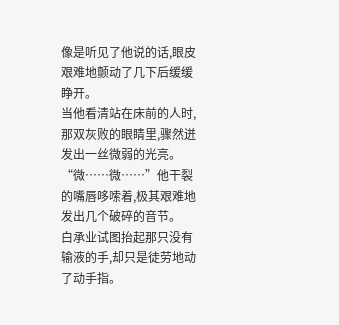像是听见了他说的话,眼皮艰难地颤动了几下后缓缓睁开。
当他看清站在床前的人时,那双灰败的眼睛里,骤然迸发出一丝微弱的光亮。
“微……微……”他干裂的嘴唇哆嗦着,极其艰难地发出几个破碎的音节。
白承业试图抬起那只没有输液的手,却只是徒劳地动了动手指。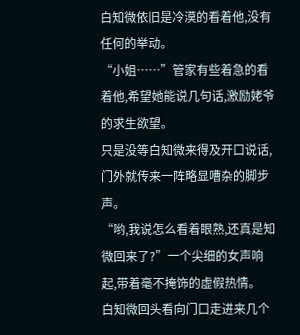白知微依旧是冷漠的看着他,没有任何的举动。
“小姐……”管家有些着急的看着他,希望她能说几句话,激励姥爷的求生欲望。
只是没等白知微来得及开口说话,门外就传来一阵略显嘈杂的脚步声。
“哟,我说怎么看着眼熟,还真是知微回来了?”一个尖细的女声响起,带着毫不掩饰的虚假热情。
白知微回头看向门口走进来几个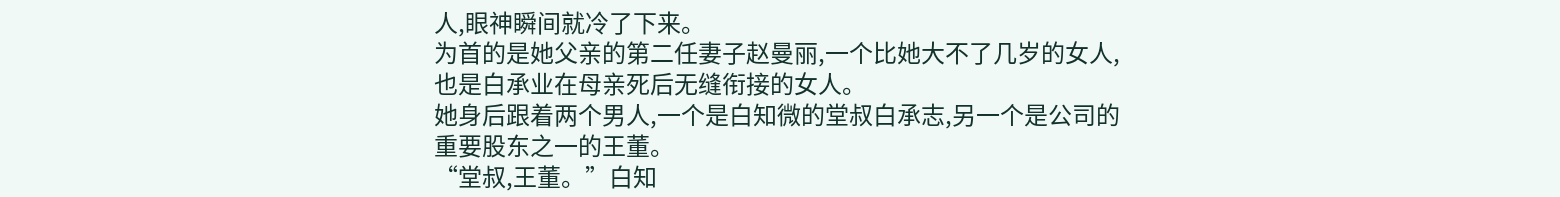人,眼神瞬间就冷了下来。
为首的是她父亲的第二任妻子赵曼丽,一个比她大不了几岁的女人,也是白承业在母亲死后无缝衔接的女人。
她身后跟着两个男人,一个是白知微的堂叔白承志,另一个是公司的重要股东之一的王董。
“堂叔,王董。”白知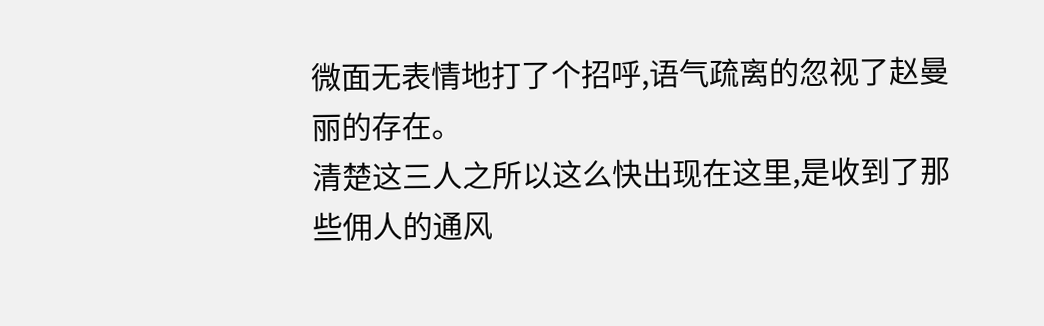微面无表情地打了个招呼,语气疏离的忽视了赵曼丽的存在。
清楚这三人之所以这么快出现在这里,是收到了那些佣人的通风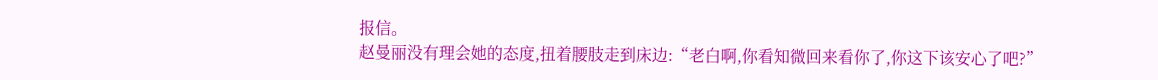报信。
赵曼丽没有理会她的态度,扭着腰肢走到床边:“老白啊,你看知微回来看你了,你这下该安心了吧?”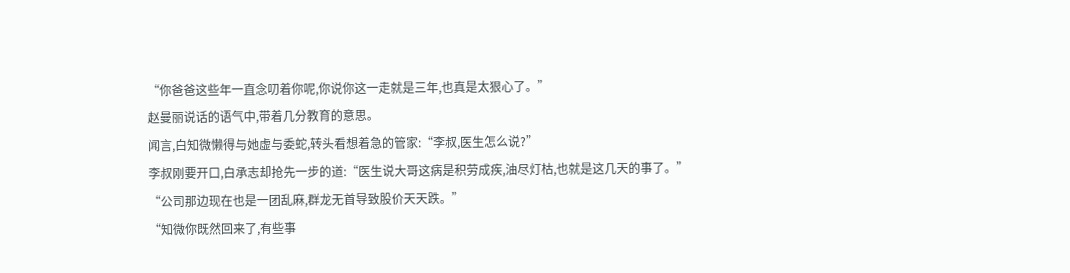“你爸爸这些年一直念叨着你呢,你说你这一走就是三年,也真是太狠心了。”
赵曼丽说话的语气中,带着几分教育的意思。
闻言,白知微懒得与她虚与委蛇,转头看想着急的管家:“李叔,医生怎么说?”
李叔刚要开口,白承志却抢先一步的道:“医生说大哥这病是积劳成疾,油尽灯枯,也就是这几天的事了。”
“公司那边现在也是一团乱麻,群龙无首导致股价天天跌。”
“知微你既然回来了,有些事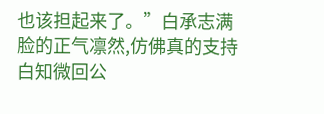也该担起来了。”白承志满脸的正气凛然,仿佛真的支持白知微回公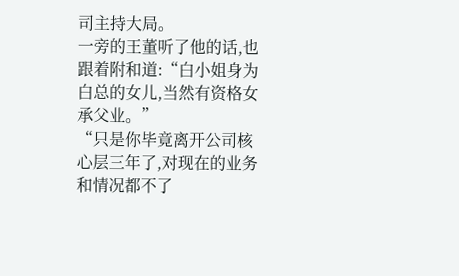司主持大局。
一旁的王董听了他的话,也跟着附和道:“白小姐身为白总的女儿,当然有资格女承父业。”
“只是你毕竟离开公司核心层三年了,对现在的业务和情况都不了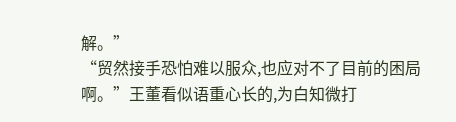解。”
“贸然接手恐怕难以服众,也应对不了目前的困局啊。”王董看似语重心长的,为白知微打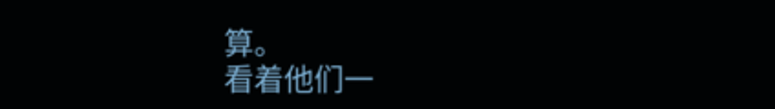算。
看着他们一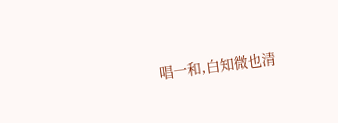唱一和,白知微也清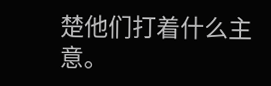楚他们打着什么主意。